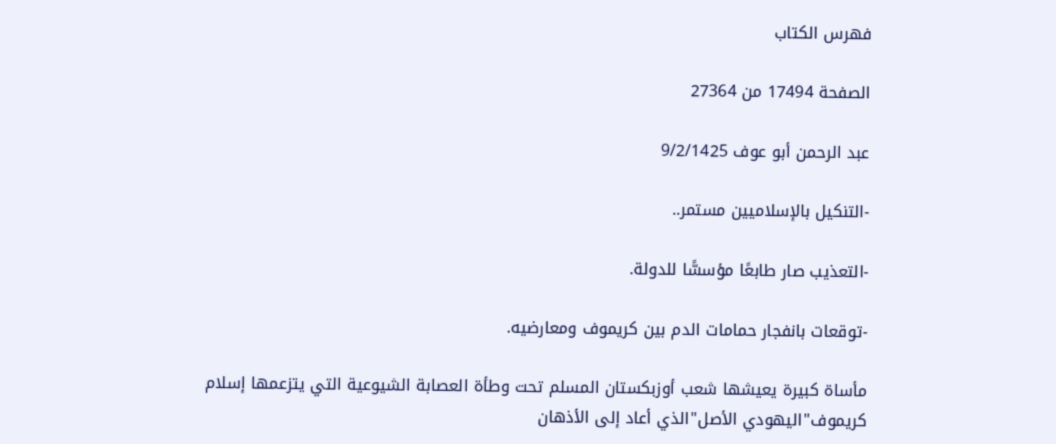فهرس الكتاب

الصفحة 17494 من 27364

عبد الرحمن أبو عوف 9/2/1425

-التنكيل بالإسلاميين مستمر..

-التعذيب صار طابعًا مؤسسًّا للدولة.

-توقعات بانفجار حمامات الدم بين كريموف ومعارضيه.

مأساة كبيرة يعيشها شعب أوزبكستان المسلم تحت وطأة العصابة الشيوعية التي يتزعمها إسلام كريموف"اليهودي الأصل"الذي أعاد إلى الأذهان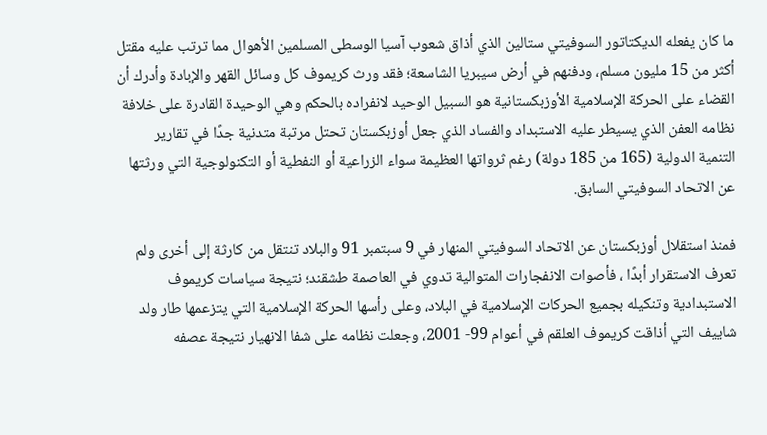ما كان يفعله الديكتاتور السوفيتي ستالين الذي أذاق شعوب آسيا الوسطى المسلمين الأهوال مما ترتب عليه مقتل أكثر من 15 مليون مسلم، ودفنهم في أرض سيبريا الشاسعة؛ فقد ورث كريموف كل وسائل القهر والإبادة وأدرك أن القضاء على الحركة الإسلامية الأوزبكستانية هو السبيل الوحيد لانفراده بالحكم وهي الوحيدة القادرة على خلافة نظامه العفن الذي يسيطر عليه الاستبداد والفساد الذي جعل أوزبكستان تحتل مرتبة متدنية جدًا في تقارير التنمية الدولية (165 من 185 دولة) رغم ثرواتها العظيمة سواء الزراعية أو النفطية أو التكنولوجية التي ورثتها عن الاتحاد السوفيتي السابق.

فمنذ استقلال أوزبكستان عن الاتحاد السوفيتي المنهار في 9 سبتمبر 91 والبلاد تنتقل من كارثة إلى أخرى ولم تعرف الاستقرار أبدًا ، فأصوات الانفجارات المتوالية تدوي في العاصمة طشقند؛ نتيجة سياسات كريموف الاستبدادية وتنكيله بجميع الحركات الإسلامية في البلاد، وعلى رأسها الحركة الإسلامية التي يتزعمها طار ولد شاييف التي أذاقت كريموف العلقم في أعوام 99- 2001، وجعلت نظامه على شفا الانهيار نتيجة عصفه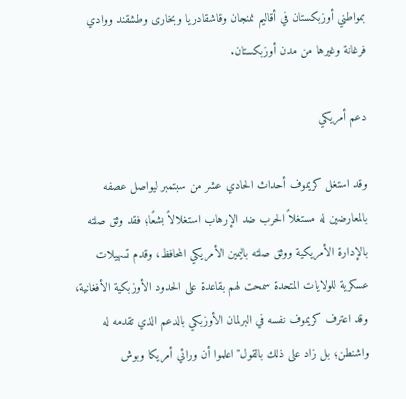بمواطني أوزبكستان في أقاليم نمنجان وقاشقادريا وبخارى وطشقند ووادي فرغانة وغيرها من مدن أوزبكستان.

دعم أمريكي

وقد استغل كريموف أحداث الحادي عشر من سبتمبر ليواصل عصفه بالمعارضين له مستغلاً الحرب ضد الإرهاب استغلالاً بشعًا؛ فقد وثق صلته بالإدارة الأمريكية ووثق صلته باليمين الأمريكي المحافظ، وقدم تسهيلات عسكرية للولايات المتحدة سمحت لهم بقاعدة على الحدود الأوزبكية الأفغانية، وقد اعترف كريموف نفسه في البرلمان الأوزبكي بالدعم الذي تقدمه له واشنطن؛ بل زاد على ذلك بالقول"اعلموا أن ورائي أمريكا وبوش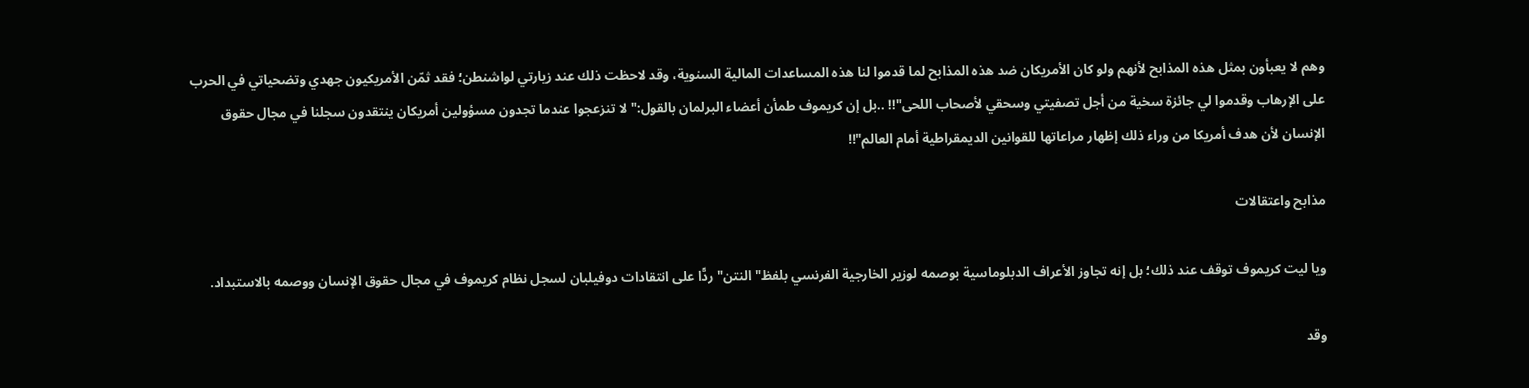وهم لا يعبأون بمثل هذه المذابح لأنهم ولو كان الأمريكان ضد هذه المذابح لما قدموا لنا هذه المساعدات المالية السنوية، وقد لاحظت ذلك عند زيارتي لواشنطن؛ فقد ثمّن الأمريكيون جهدي وتضحياتي في الحرب على الإرهاب وقدموا لي جائزة سخية من أجل تصفيتي وسحقي لأصحاب اللحى"!! ..بل إن كريموف طمأن أعضاء البرلمان بالقول:"لا تنزعجوا عندما تجدون مسؤولين أمريكان ينتقدون سجلنا في مجال حقوق الإنسان لأن هدف أمريكا من وراء ذلك إظهار مراعاتها للقوانين الديمقراطية أمام العالم"!!

مذابح واعتقالات

ويا ليت كريموف توقف عند ذلك؛ بل إنه تجاوز الأعراف الدبلوماسية بوصمه لوزير الخارجية الفرنسي بلفظ"النتن"ردًّا على انتقادات دوفيلبان لسجل نظام كريموف في مجال حقوق الإنسان ووصمه بالاستبداد.

وقد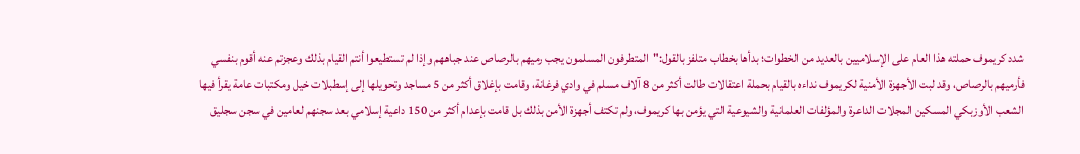شدد كريموف حملته هذا العام على الإسلاميين بالعديد من الخطوات؛ بدأها بخطاب متلفز بالقول:"المتطرفون المسلمون يجب رميهم بالرصاص عند جباههم وإذا لم تستطيعوا أنتم القيام بذلك وعجزتم عنه أقوم بنفسي فأرميهم بالرصاص، وقد لبت الأجهزة الأمنية لكريموف نداءه بالقيام بحملة اعتقالات طالت أكثر من 8 آلاف مسلم في وادي فرغانة، وقامت بإغلاق أكثر من 5 مساجد وتحويلها إلى إسطبلات خيل ومكتبات عامة يقرأ فيها الشعب الأوزبكي المسكين المجلات الداعرة والمؤلفات العلمانية والشيوعية التي يؤمن بها كريموف، ولم تكتف أجهزة الأمن بذلك بل قامت بإعدام أكثر من 150 داعية إسلامي بعد سجنهم لعامين في سجن سجليق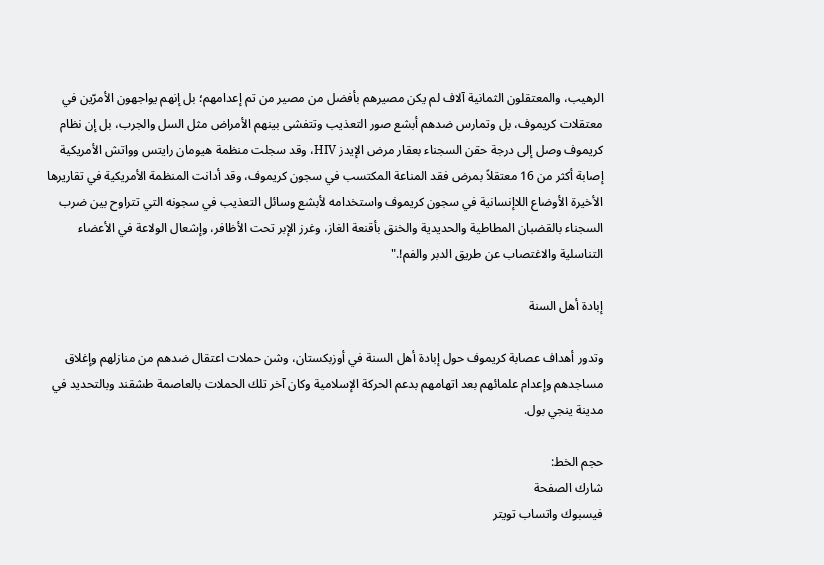الرهيب، والمعتقلون الثمانية آلاف لم يكن مصيرهم بأفضل من مصير من تم إعدامهم؛ بل إنهم يواجهون الأمرّين في معتقلات كريموف، بل وتمارس ضدهم أبشع صور التعذيب وتتفشى بينهم الأمراض مثل السل والجرب، بل إن نظام كريموف وصل إلى درجة حقن السجناء بعقار مرض الإيدز HIV، وقد سجلت منظمة هيومان رايتس وواتش الأمريكية إصابة أكثر من 16 معتقلاً بمرض فقد المناعة المكتسب في سجون كريموف، وقد أدانت المنظمة الأمريكية في تقاريرها الأخيرة الأوضاع اللاإنسانية في سجون كريموف واستخدامه لأبشع وسائل التعذيب في سجونه التي تتراوح بين ضرب السجناء بالقضبان المطاطية والحديدية والخنق بأقنعة الغاز، وغرز الإبر تحت الأظافر، وإشعال الولاعة في الأعضاء التناسلية والاغتصاب عن طريق الدبر والفم!."

إبادة أهل السنة

وتدور أهداف عصابة كريموف حول إبادة أهل السنة في أوزبكستان، وشن حملات اعتقال ضدهم من منازلهم وإغلاق مساجدهم وإعدام علمائهم بعد اتهامهم بدعم الحركة الإسلامية وكان آخر تلك الحملات بالعاصمة طشقند وبالتحديد في مدينة ينجي بول.

حجم الخط:
شارك الصفحة
فيسبوك واتساب تويتر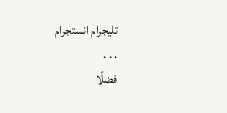تليجرام انستجرام
. . .
فضلًا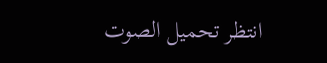انتظر تحميل الصوت